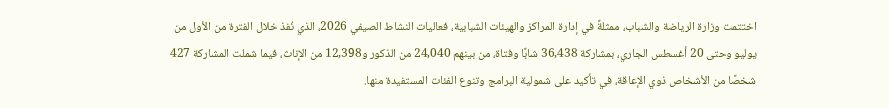اختتمت وزارة الرياضة والشباب، ممثلةً في إدارة المراكز والهيئات الشبابية، فعاليات النشاط الصيفي 2026، الذي نُفذ خلال الفترة من الأول من يوليو وحتى 20 أغسطس الجاري، بمشاركة 36,438 شابًا وفتاة، من بينهم 24,040 من الذكور و12,398 من الإناث، فيما شملت المشاركة 427 شخصًا من الأشخاص ذوي الإعاقة، في تأكيد على شمولية البرامج وتنوع الفئات المستفيدة منها.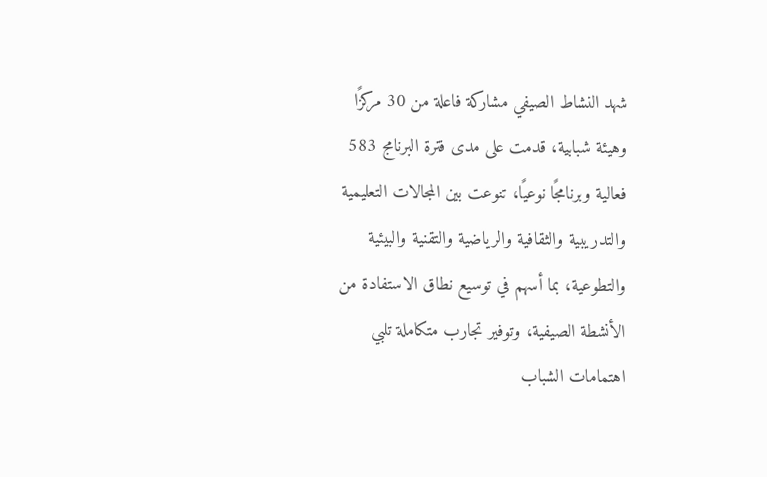شهد النشاط الصيفي مشاركة فاعلة من 30 مركزًا وهيئة شبابية، قدمت على مدى فترة البرنامج 583 فعالية وبرنامجًا نوعيًا، تنوعت بين المجالات التعليمية والتدريبية والثقافية والرياضية والتقنية والبيئية والتطوعية، بما أسهم في توسيع نطاق الاستفادة من الأنشطة الصيفية، وتوفير تجارب متكاملة تلبي اهتمامات الشباب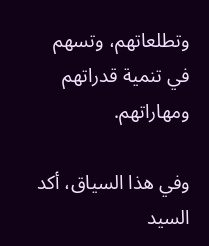وتطلعاتهم، وتسهم في تنمية قدراتهم ومهاراتهم.

وفي هذا السياق، أكد السيد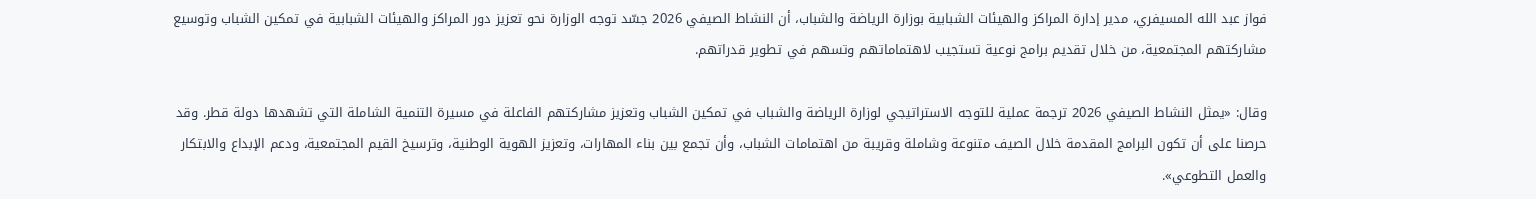فواز عبد الله المسيفري، مدير إدارة المراكز والهيئات الشبابية بوزارة الرياضة والشباب، أن النشاط الصيفي 2026 جسّد توجه الوزارة نحو تعزيز دور المراكز والهيئات الشبابية في تمكين الشباب وتوسيع مشاركتهم المجتمعية، من خلال تقديم برامج نوعية تستجيب لاهتماماتهم وتسهم في تطوير قدراتهم.

وقال: «يمثل النشاط الصيفي 2026 ترجمة عملية للتوجه الاستراتيجي لوزارة الرياضة والشباب في تمكين الشباب وتعزيز مشاركتهم الفاعلة في مسيرة التنمية الشاملة التي تشهدها دولة قطر. وقد حرصنا على أن تكون البرامج المقدمة خلال الصيف متنوعة وشاملة وقريبة من اهتمامات الشباب، وأن تجمع بين بناء المهارات، وتعزيز الهوية الوطنية، وترسيخ القيم المجتمعية، ودعم الإبداع والابتكار والعمل التطوعي».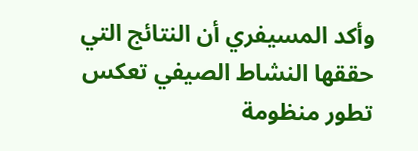وأكد المسيفري أن النتائج التي حققها النشاط الصيفي تعكس تطور منظومة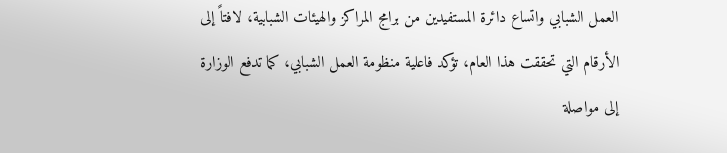العمل الشبابي واتساع دائرة المستفيدين من برامج المراكز والهيئات الشبابية، لافتاً إلى الأرقام التي تحققت هذا العام، تؤكد فاعلية منظومة العمل الشبابي، كما تدفع الوزارة إلى مواصلة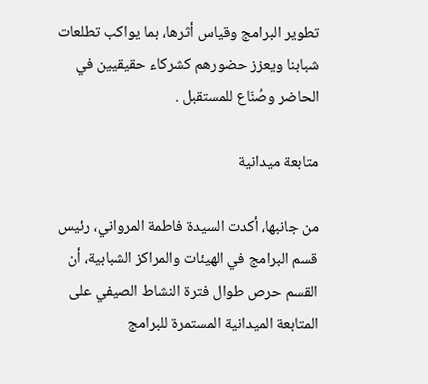تطوير البرامج وقياس أثرها، بما يواكب تطلعات شبابنا ويعزز حضورهم كشركاء حقيقيين في الحاضر وصُنّاع للمستقبل .

متابعة ميدانية

من جانبها، أكدت السيدة فاطمة المرواني، رئيس قسم البرامج في الهيئات والمراكز الشبابية، أن القسم حرص طوال فترة النشاط الصيفي على المتابعة الميدانية المستمرة للبرامج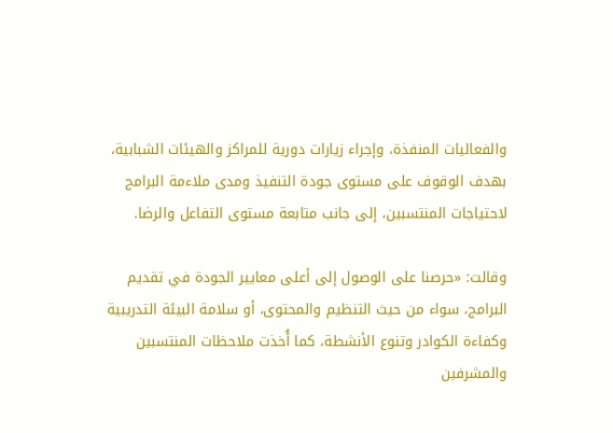والفعاليات المنفذة، وإجراء زيارات دورية للمراكز والهيئات الشبابية، بهدف الوقوف على مستوى جودة التنفيذ ومدى ملاءمة البرامج لاحتياجات المنتسبين، إلى جانب متابعة مستوى التفاعل والرضا.

وقالت: «حرصنا على الوصول إلى أعلى معايير الجودة في تقديم البرامج، سواء من حيث التنظيم والمحتوى، أو سلامة البيئة التدريبية وكفاءة الكوادر وتنوع الأنشطة، كما أُخذت ملاحظات المنتسبين والمشرفين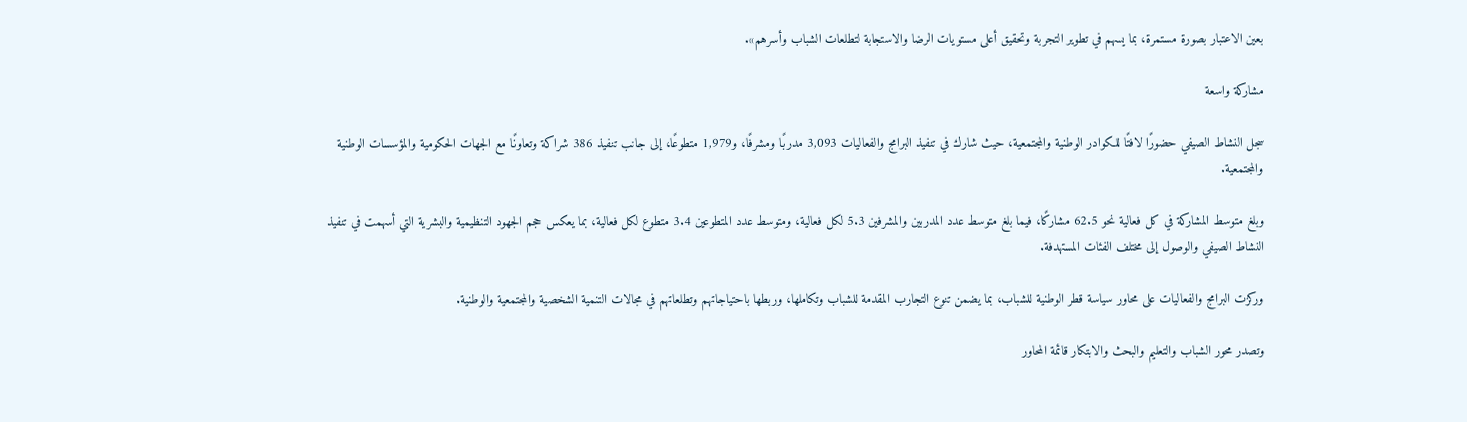بعين الاعتبار بصورة مستمرة، بما يسهم في تطوير التجربة وتحقيق أعلى مستويات الرضا والاستجابة لتطلعات الشباب وأسرهم».

مشاركة واسعة

سجل النشاط الصيفي حضورًا لافتًا للكوادر الوطنية والمجتمعية، حيث شارك في تنفيذ البرامج والفعاليات 3,093 مدربًا ومشرفًا، و1,979 متطوعًا، إلى جانب تنفيذ 386 شراكة وتعاونًا مع الجهات الحكومية والمؤسسات الوطنية والمجتمعية.

وبلغ متوسط المشاركة في كل فعالية نحو 62.5 مشاركًا، فيما بلغ متوسط عدد المدربين والمشرفين 5.3 لكل فعالية، ومتوسط عدد المتطوعين 3.4 متطوع لكل فعالية، بما يعكس حجم الجهود التنظيمية والبشرية التي أسهمت في تنفيذ النشاط الصيفي والوصول إلى مختلف الفئات المستهدفة.

وركزت البرامج والفعاليات على محاور سياسة قطر الوطنية للشباب، بما يضمن تنوع التجارب المقدمة للشباب وتكاملها، وربطها باحتياجاتهم وتطلعاتهم في مجالات التنمية الشخصية والمجتمعية والوطنية.

وتصدر محور الشباب والتعليم والبحث والابتكار قائمة المحاور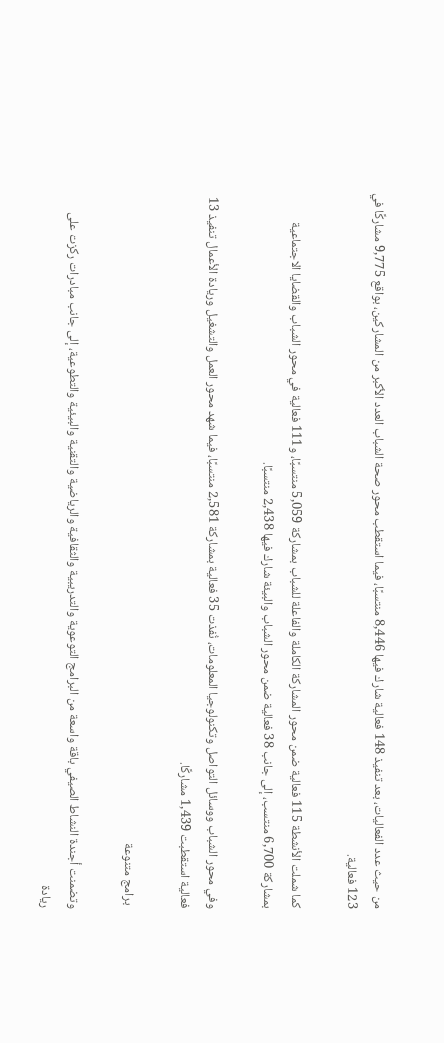من حيث عدد الفعاليات، بعد تنفيذ 148 فعالية شارك فيها 8,446 منتسبًا، فيما استقطب محور صحة الشباب العدد الأكبر من المشاركين، بواقع 9,775 مشاركًا في 123 فعالية.

كما شملت الأنشطة 115 فعالية ضمن محور المشاركة الكاملة والفاعلة للشباب بمشاركة 5,059 منتسبًا، و111 فعالية في محور الشباب والقضايا الاجتماعية بمشاركة 6,700 منتسب، إلى جانب 38 فعالية ضمن محور الشباب والبيئة شارك فيها 2,438 منتسبًا.

وفي محور الشباب ووسائل التواصل وتكنولوجيا المعلومات، نُفذت 35 فعالية بمشاركة 2,581 منتسبًا، فيما شهد محور العمل والتشغيل وريادة الأعمال تنفيذ 13 فعالية استقطبت 1,439 مشاركًا.

 برامج متنوعة

وتضمنت أجندة النشاط الصيفي باقة واسعة من البرامج التوعوية والتدريبية والثقافية والرياضية والتقنية والبيئية والتطوعية، إلى جانب مبادرات ركزت على ريادة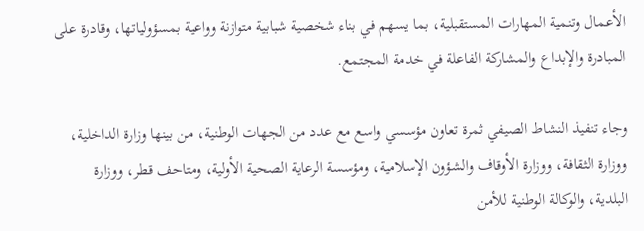الأعمال وتنمية المهارات المستقبلية، بما يسهم في بناء شخصية شبابية متوازنة وواعية بمسؤولياتها، وقادرة على المبادرة والإبداع والمشاركة الفاعلة في خدمة المجتمع.

وجاء تنفيذ النشاط الصيفي ثمرة تعاون مؤسسي واسع مع عدد من الجهات الوطنية، من بينها وزارة الداخلية، ووزارة الثقافة، ووزارة الأوقاف والشؤون الإسلامية، ومؤسسة الرعاية الصحية الأولية، ومتاحف قطر، ووزارة البلدية، والوكالة الوطنية للأمن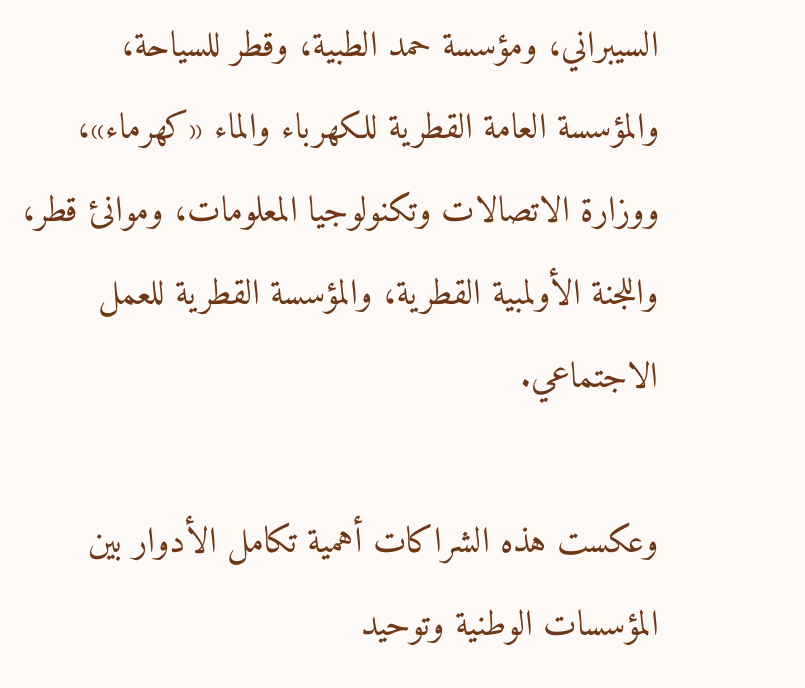السيبراني، ومؤسسة حمد الطبية، وقطر للسياحة، والمؤسسة العامة القطرية للكهرباء والماء «كهرماء»، ووزارة الاتصالات وتكنولوجيا المعلومات، وموانئ قطر، واللجنة الأولمبية القطرية، والمؤسسة القطرية للعمل الاجتماعي.

وعكست هذه الشراكات أهمية تكامل الأدوار بين المؤسسات الوطنية وتوحيد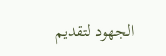الجهود لتقديم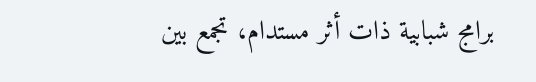برامج شبابية ذات أثر مستدام، تجمع بين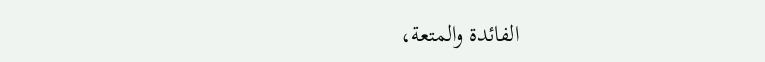الفائدة والمتعة،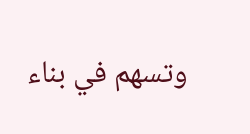وتسهم في بناء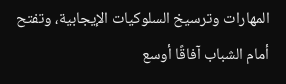المهارات وترسيخ السلوكيات الإيجابية، وتفتح أمام الشباب آفاقًا أوسع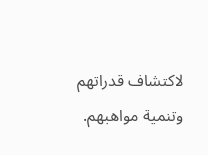لاكتشاف قدراتهم وتنمية مواهبهم.